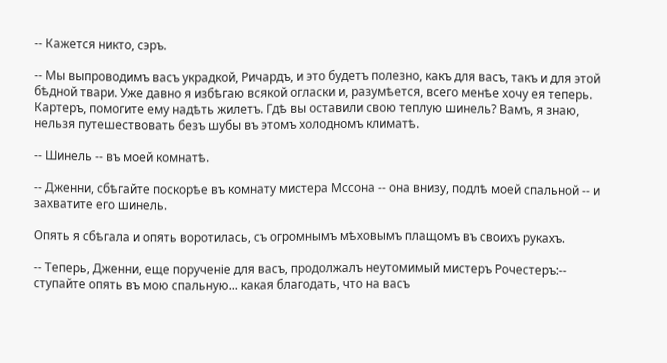-- Кажется никто, сэръ.

-- Мы выпроводимъ васъ украдкой, Ричардъ, и это будетъ полезно, какъ для васъ, такъ и для этой бѣдной твари. Уже давно я избѣгаю всякой огласки и, разумѣется, всего менѣе хочу ея теперь. Картеръ, помогите ему надѣть жилетъ. Гдѣ вы оставили свою теплую шинель? Вамъ, я знаю, нельзя путешествовать безъ шубы въ этомъ холодномъ климатѣ.

-- Шинель -- въ моей комнатѣ.

-- Дженни, сбѣгайте поскорѣе въ комнату мистера Мссона -- она внизу, подлѣ моей спальной -- и захватите его шинель.

Опять я сбѣгала и опять воротилась, съ огромнымъ мѣховымъ плащомъ въ своихъ рукахъ.

-- Теперь, Дженни, еще порученіе для васъ, продолжалъ неутомимый мистеръ Рочестеръ:-- ступайте опять въ мою спальную... какая благодать, что на васъ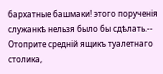бархатные башмаки! этого порученія служанкѣ нельзя было бы сдѣлать.-- Отоприте средній ящикъ туалетнаго столика,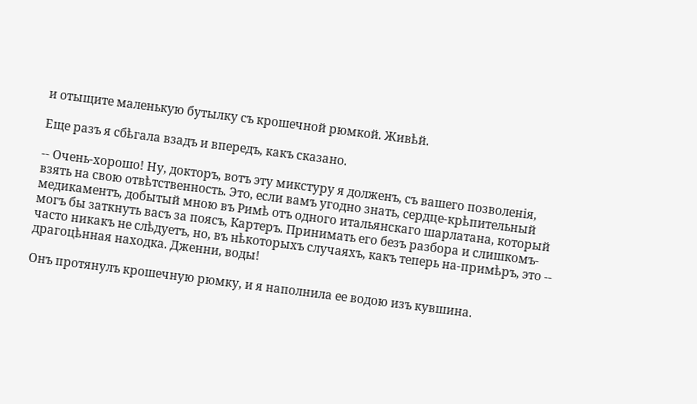и отыщите маленькую бутылку съ крошечной рюмкой. Живѣй.

Еще разъ я сбѣгала взадъ и впередъ, какъ сказано.

-- Очень-хорошо! Ну, докторъ, вотъ эту микстуру я долженъ, съ вашего позволенія, взять на свою отвѣтственность. Это, если вамъ угодно знать, сердце-крѣпительный медикаментъ, добытый мною въ Римѣ отъ одного итальянскаго шарлатана, который могъ бы заткнуть васъ за поясъ, Картеръ. Принимать его безъ разбора и слишкомъ-часто никакъ не слѣдуетъ, но, въ нѣкоторыхъ случаяхъ, какъ теперь на-примѣръ, это -- драгоцѣнная находка. Дженни, воды!

Онъ протянулъ крошечную рюмку, и я наполнила ее водою изъ кувшина.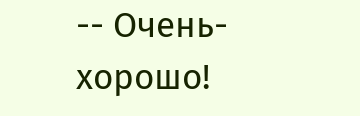-- Очень-хорошо!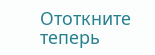Ототкните теперь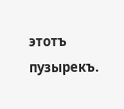этотъ пузырекъ.